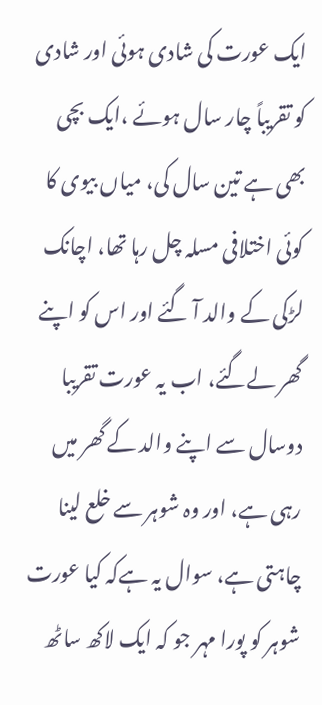ایک عورت کی شادی ہوئی اور شادی کو تقریباً چار سال ہوئے ،ایک بچی بھی ہے تین سال کی، میاں بیوی کا کوئی اختلافی مسلہ چل رہا تھا، اچانک لڑکی کے والد آ گئے اور اس کو اپنے گھر لےگئے، اب یہ عورت تقریبا دوسال سے اپنے والد کے گھر میں رہی ہے، اور وہ شوہر سے خلع لینا چاہتی ہے، سوال یہ ہےکہ کیا عورت شوہر کو پورا مہر جو کہ ایک لاکھ ساٹھ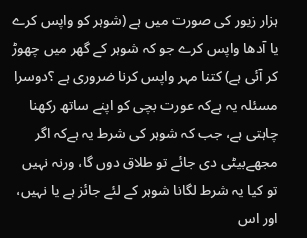ہزار زیور کی صورت میں ہے (شوہر کو واپس کرے یا آدھا واپس کرے جو کہ شوہر کے گھر میں چھوڑ کر آئی ہے) کتنا مہر واپس کرنا ضروری ہے ؟دوسرا مسئلہ یہ ہےکہ عورت بچی کو اپنے ساتھ رکھنا چاہتی ہے، جب کہ شوہر کی شرط یہ ہےکہ اگر مجھےبیٹی دی جائے تو طلاق دوں گا، ورنہ نہیں تو کیا یہ شرط لگانا شوہر کے لئے جائز ہے یا نہیں، اور اس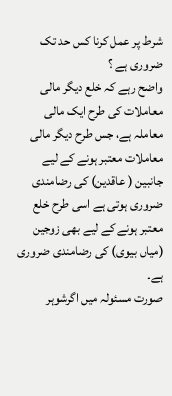شرط پر عمل کرنا کس حد تک ضروری ہے ؟
واضح رہے کہ خلع دیگر مالی معاملات کی طرح ایک مالی معاملہ ہے، جس طرح دیگر مالی معاملات معتبر ہونے کے لیے جانبین ( عاقدین) کی رضامندی ضروری ہوتی ہے اسی طرح خلع معتبر ہونے کے لیے بھی زوجین (میاں بیوی) کی رضامندی ضروری ہے۔
صورت مسئولہ میں اگرشوہر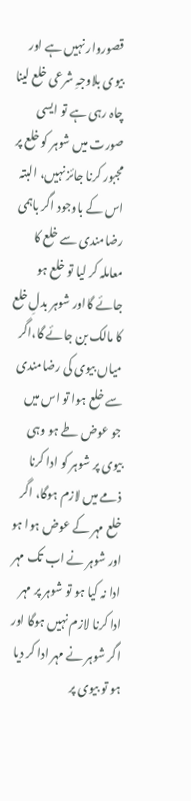قصوروار نہیں ہے اور بیوی بلاوجہِ شرعی خلع لینا چاہ رہی ہے تو ایسی صورت میں شوہر کو خلع پر مجبور کرنا جائز نہیں، البتہ اس کے باوجود اگر باہمی رضامندی سے خلع کا معاملہ کر لیا تو خلع ہو جائے گااور شوہر بدلِ خلع کا مالک بن جائے گا،اگر میاں بیوی کی رضامندی سے خلع ہوا تو اس میں جو عوض طے ہو وہی بیوی پر شوہر کو ادا کرنا ذمے میں لازم ہوگا، اگر خلع مہر کے عوض ہوا ہو اور شوہر نے اب تک مہر ادا نہ کیا ہو تو شوہر پر مہر ادا کرنا لازم نہیں ہوگا اور اگر شوہر نے مہر ادا کر دیا ہو تو بیوی پر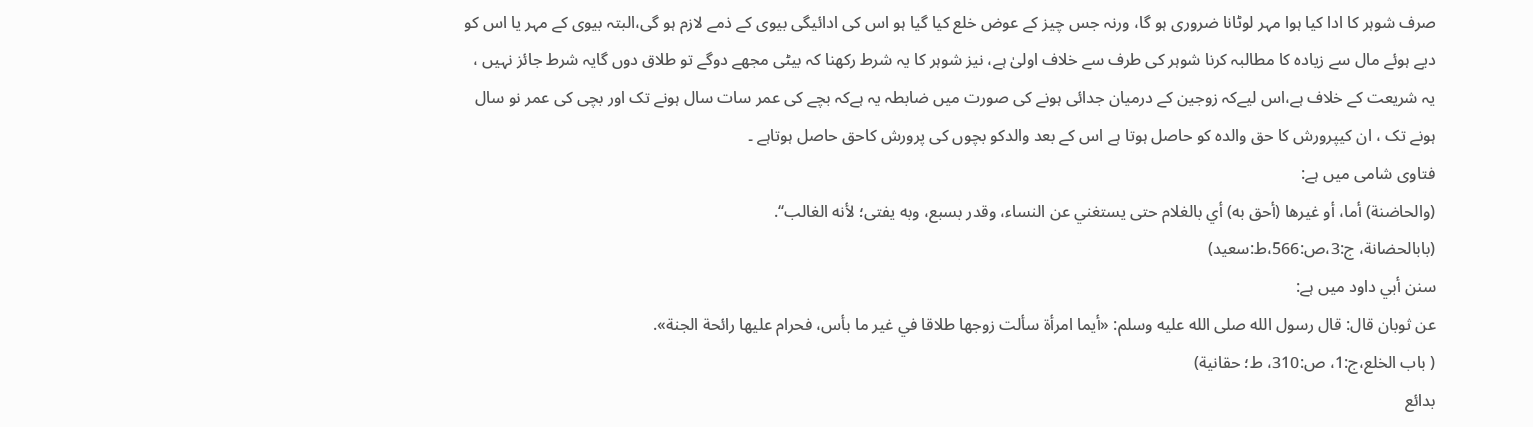صرف شوہر کا ادا کیا ہوا مہر لوٹانا ضروری ہو گا، ورنہ جس چیز کے عوض خلع کیا گیا ہو اس کی ادائیگی بیوی کے ذمے لازم ہو گی،البتہ بیوی کے مہر یا اس کو دیے ہوئے مال سے زیادہ کا مطالبہ کرنا شوہر کی طرف سے خلاف اولیٰ ہے، نیز شوہر کا یہ شرط رکھنا کہ بیٹی مجھے دوگے تو طلاق دوں گایہ شرط جائز نہیں ، یہ شریعت کے خلاف ہے،اس لیےکہ زوجین کے درمیان جدائی ہونے کی صورت میں ضابطہ یہ ہےکہ بچے کی عمر سات سال ہونے تک اور بچی کی عمر نو سال ہونے تک ، ان کیپرورش کا حق والدہ کو حاصل ہوتا ہے اس کے بعد والدکو بچوں کی پرورش کاحق حاصل ہوتاہے ۔
فتاوی شامی میں ہے:
(والحاضنة) أما، أو غيرها (أحق به) أي بالغلام حتى يستغني عن النساء، وقدر بسبع، وبه يفتى؛ لأنه الغالب‘‘.
(بابالحضانة، ج:3،ص:566،ط:سعيد)
سنن أبي داود میں ہے:
عن ثوبان قال: قال رسول الله صلى الله عليه وسلم: «أيما امرأة سألت زوجها طلاقا في غير ما بأس، فحرام عليها رائحة الجنة».
( باب الخلع،ج:1، ص:310، ط؛ حقانیة)
بدائع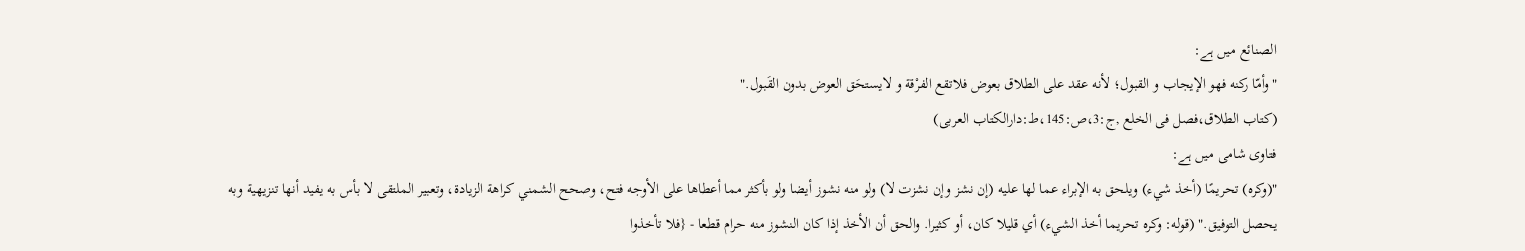الصنائع میں ہے:
"وأمّا ركنه فهو الإيجاب و القبول؛ لأنه عقد على الطلاق بعوض فلاتقع الفرْقة و لايستحَق العوض بدون القَبول."
(کتاب الطلاق،فصل فی الخلع ,ج:3،ص:145،ط:دارالکتاب العربی)
فتاوی شامی میں ہے:
"(وكره) تحريمًا (أخذ شيء) ويلحق به الإبراء عما لها عليه (إن نشز وإن نشزت لا) ولو منه نشوز أيضا ولو بأكثر مما أعطاها على الأوجه فتح، وصحح الشمني كراهة الزيادة، وتعبير الملتقى لا بأس به يفيد أنها تنزيهية وبه يحصل التوفيق." (قوله: وكره تحريما أخذ الشيء) أي قليلا كان، أو كثيرا. والحق أن الأخذ إذا كان النشوز منه حرام قطعا - {فلا تأخذوا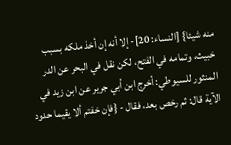منه شيئا} [النساء: 20]- إلا أنه إن أخذ ملكه بسبب خبيث، وتمامه في الفتح، لكن نقل في البحر عن الدر المنثور للسيوطي: أخرج ابن أبي جرير عن ابن زيد في الآية قال: ثم رخص بعد، فقال - {فإن خفتم ألا يقيما حدود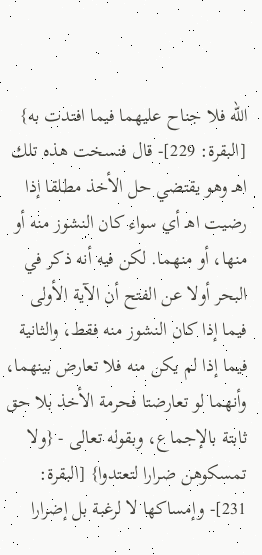الله فلا جناح عليهما فيما افتدت به} [البقرة: 229]- قال فنسخت هذه تلك اهـ وهو يقتضي حل الأخذ مطلقا إذا رضيت اهـ أي سواء كان النشوز منه أو منها، أو منهما. لكن فيه أنه ذكر في البحر أولا عن الفتح أن الآية الأولى فيما إذا كان النشوز منه فقط، والثانية فيما إذا لم يكن منه فلا تعارض بينهما، وأنهما لو تعارضتا فحرمة الأخذ بلا حق ثابتة بالإجماع، وبقوله تعالى - {ولا تمسكوهن ضرارا لتعتدوا} [البقرة: 231]- وإمساكها لا لرغبة بل إضرارا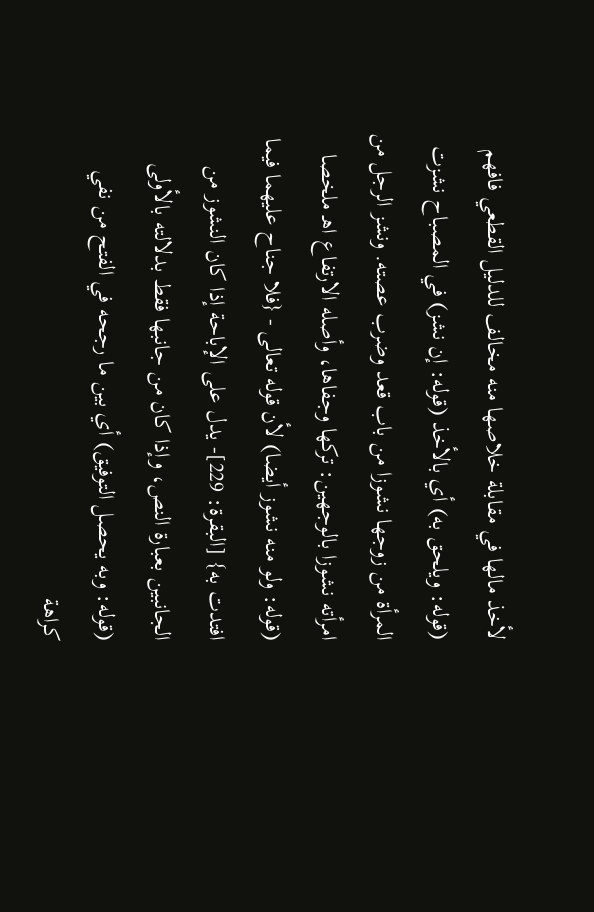لأخذ مالها في مقابلة خلاصها منه مخالف للدليل القطعي فافهم (قوله: ويلحق به) أي بالأخذ (قوله: إن نشز) في المصباح نشزت المرأة من زوجها نشوزا من باب قعد وضرب عصته. ونشز الرجل من امرأته نشوزا بالوجهين: تركها وجفاها، وأصله الارتفاع اهـ ملخصا (قوله: ولو منه نشوز أيضا) لأن قوله تعالى - {فلا جناح عليهما فيما افتدت به} [البقرة: 229]- يدل على الإباحة إذا كان النشوز من الجانبين بعبارة النص، وإذا كان من جانبها فقط بدلالته بالأولى (قوله: وبه يحصل التوفيق) أي بين ما رجحه في الفتح من نفي كراهة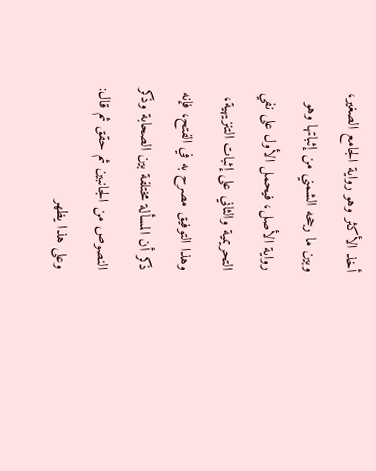أخذ الأكثر وهو رواية الجامع الصغير، وبين ما رجحه الشمني من إثباتها وهو رواية الأصل، فيحمل الأول على نفي التحريمية والثاني على إثبات التنزيهية، وهذا التوفيق مصرح به في الفتح، فإنه ذكر أن المسألة مختلفة بين الصحابة وذكر النصوص من الجانبين ثم حقق ثم قال: وعلى هذا يظهر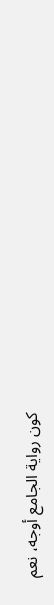كون رواية الجامع أوجه، نعم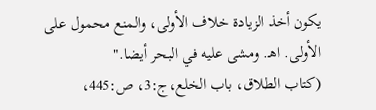يكون أخذ الزيادة خلاف الأولى، والمنع محمول على الأولى. اهـ. ومشى عليه في البحر أيضا."
(کتاب الطلاق، باب الخلع،ج:3، ص:445،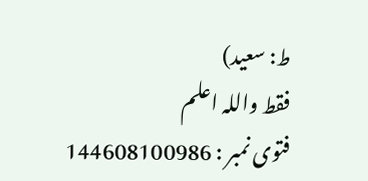ط: سعید)
فقط واللہ اعلم
فتوی نمبر : 144608100986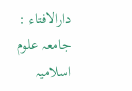دارالافتاء : جامعہ علوم اسلامیہ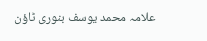علامہ محمد یوسف بنوری ٹاؤن